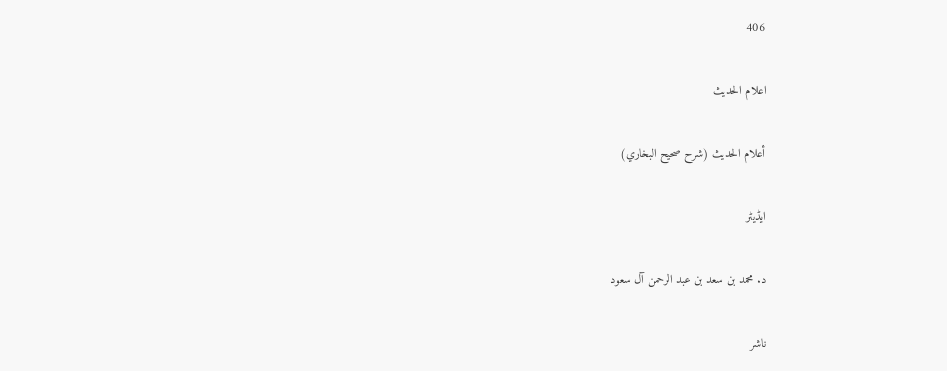406

اعلام الحدیث

أعلام الحديث (شرح صحيح البخاري)

ایڈیٹر

د. محمد بن سعد بن عبد الرحمن آل سعود

ناشر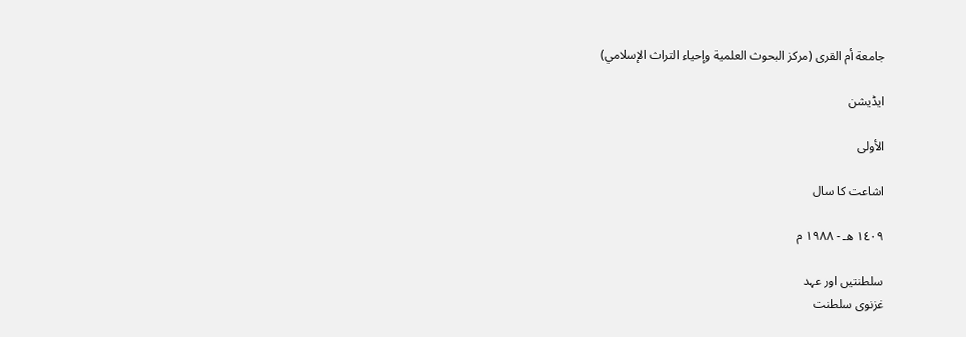جامعة أم القرى (مركز البحوث العلمية وإحياء التراث الإسلامي)

ایڈیشن

الأولى

اشاعت کا سال

١٤٠٩ هـ - ١٩٨٨ م

سلطنتیں اور عہد
غزنوی سلطنت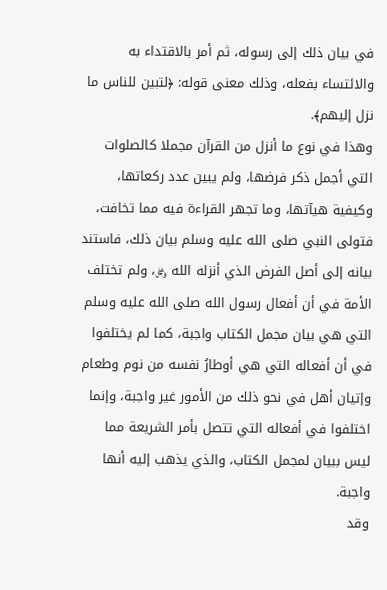في بيان ذلك إلى رسوله، ثم أمر بالاقتداء به والائتساء بفعله، وذلك معنى قوله: ﴿لتبين للناس ما نزل إليهم﴾.
وهذا في نوع ما أنزل من القرآن مجملا كالصلوات التي أجمل ذكر فرضها، ولم يبين عدد ركعاتها، وكيفية هيآتها، وما تجهر القراءة فيه مما تخافت، فتولى النبي صلى الله عليه وسلم بيان ذلك، فاستند بيانه إلى أصل الفرض الذي أنزله الله ﷿، ولم تختلف الأمة في أن أفعال رسول الله صلى الله عليه وسلم التي هي بيان مجمل الكتاب واجبة، كما لم يختلفوا في أن أفعاله التي هي أوطارُ نفسه من نوم وطعام وإتيان أهل في نحو ذلك من الأمور غير واجبة، وإنما اختلفوا في أفعاله التي تتصل بأمر الشريعة مما ليس ببيان لمجمل الكتاب، والذي يذهب إليه أنها واجبة.
وقد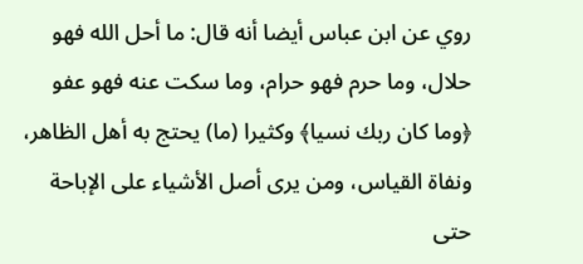روي عن ابن عباس أيضا أنه قال: ما أحل الله فهو حلال، وما حرم فهو حرام، وما سكت عنه فهو عفو ﴿وما كان ربك نسيا﴾ وكثيرا (ما) يحتج به أهل الظاهر، ونفاة القياس، ومن يرى أصل الأشياء على الإباحة حتى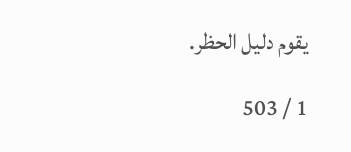يقوم دليل الحظر.

1 / 503